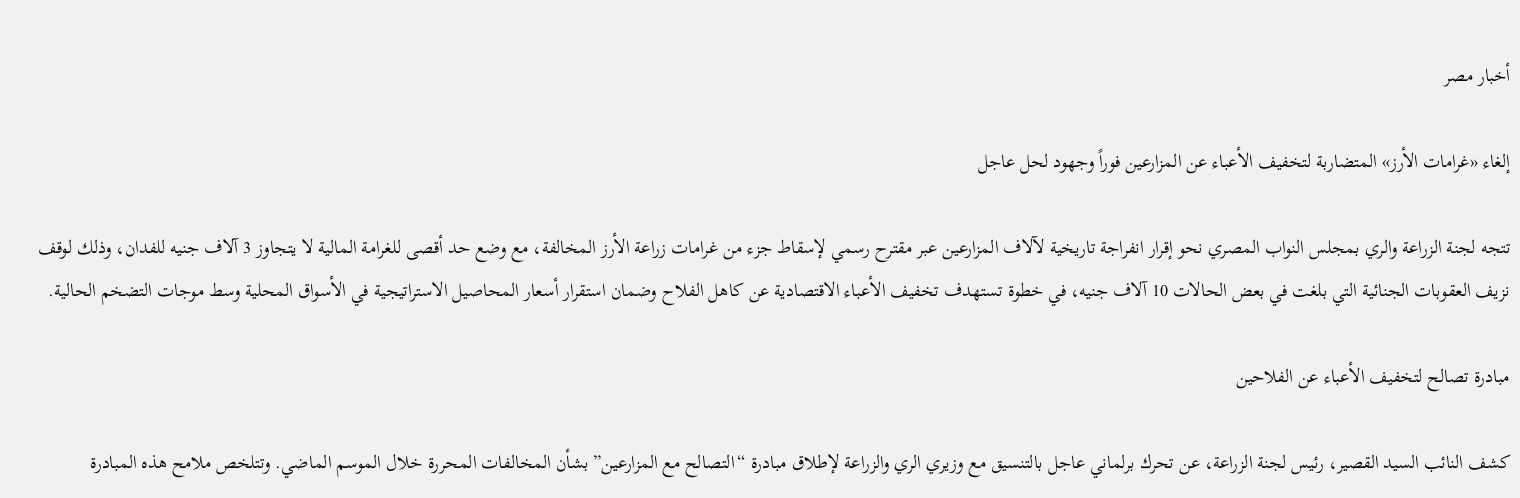أخبار مصر

إلغاء «غرامات الأرز» المتضاربة لتخفيف الأعباء عن المزارعين فوراً وجهود لحل عاجل

تتجه لجنة الزراعة والري بمجلس النواب المصري نحو إقرار انفراجة تاريخية لآلاف المزارعين عبر مقترح رسمي لإسقاط جزء من غرامات زراعة الأرز المخالفة، مع وضع حد أقصى للغرامة المالية لا يتجاوز 3 آلاف جنيه للفدان، وذلك لوقف نزيف العقوبات الجنائية التي بلغت في بعض الحالات 10 آلاف جنيه، في خطوة تستهدف تخفيف الأعباء الاقتصادية عن كاهل الفلاح وضمان استقرار أسعار المحاصيل الاستراتيجية في الأسواق المحلية وسط موجات التضخم الحالية.

مبادرة تصالح لتخفيف الأعباء عن الفلاحين

كشف النائب السيد القصير، رئيس لجنة الزراعة، عن تحرك برلماني عاجل بالتنسيق مع وزيري الري والزراعة لإطلاق مبادرة “التصالح مع المزارعين” بشأن المخالفات المحررة خلال الموسم الماضي. وتتلخص ملامح هذه المبادرة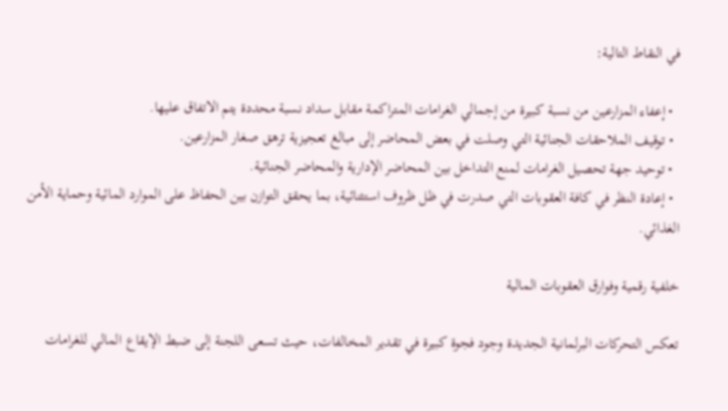في النقاط التالية:

  • إعفاء المزارعين من نسبة كبيرة من إجمالي الغرامات المتراكمة مقابل سداد نسبة محددة يتم الاتفاق عليها.
  • توقيف الملاحقات الجنائية التي وصلت في بعض المحاضر إلى مبالغ تعجيزية ترهق صغار المزارعين.
  • توحيد جهة تحصيل الغرامات لمنع التداخل بين المحاضر الإدارية والمحاضر الجنائية.
  • إعادة النظر في كافة العقوبات التي صدرت في ظل ظروف استثنائية، بما يحقق التوازن بين الحفاظ على الموارد المائية وحماية الأمن الغذائي.

خلفية رقمية وفوارق العقوبات المالية

تعكس التحركات البرلمانية الجديدة وجود فجوة كبيرة في تقدير المخالفات، حيث تسعى اللجنة إلى ضبط الإيقاع المالي للغرامات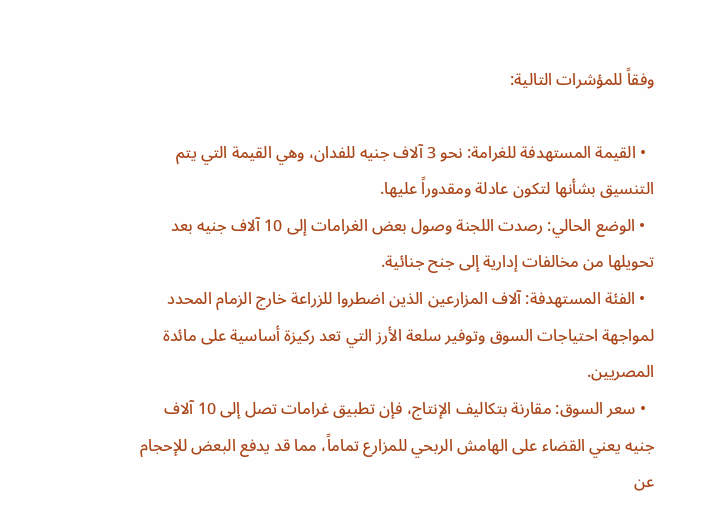وفقاً للمؤشرات التالية:

  • القيمة المستهدفة للغرامة: نحو 3 آلاف جنيه للفدان، وهي القيمة التي يتم التنسيق بشأنها لتكون عادلة ومقدوراً عليها.
  • الوضع الحالي: رصدت اللجنة وصول بعض الغرامات إلى 10 آلاف جنيه بعد تحويلها من مخالفات إدارية إلى جنح جنائية.
  • الفئة المستهدفة: آلاف المزارعين الذين اضطروا للزراعة خارج الزمام المحدد لمواجهة احتياجات السوق وتوفير سلعة الأرز التي تعد ركيزة أساسية على مائدة المصريين.
  • سعر السوق: مقارنة بتكاليف الإنتاج، فإن تطبيق غرامات تصل إلى 10 آلاف جنيه يعني القضاء على الهامش الربحي للمزارع تماماً، مما قد يدفع البعض للإحجام عن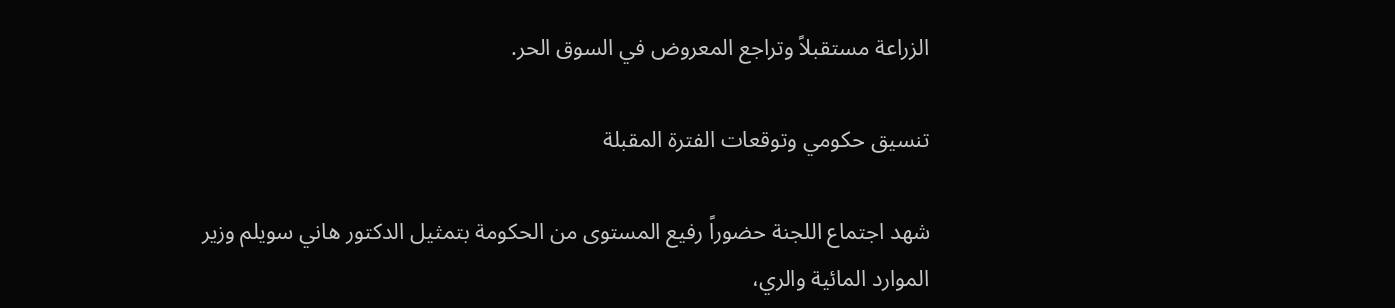الزراعة مستقبلاً وتراجع المعروض في السوق الحر.

تنسيق حكومي وتوقعات الفترة المقبلة

شهد اجتماع اللجنة حضوراً رفيع المستوى من الحكومة بتمثيل الدكتور هاني سويلم وزير الموارد المائية والري،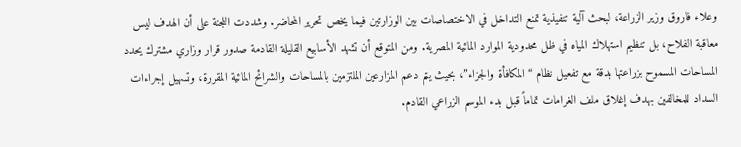وعلاء فاروق وزير الزراعة، لبحث آلية تنفيذية تمنع التداخل في الاختصاصات بين الوزارتين فيما يخص تحرير المحاضر. وشددت اللجنة على أن الهدف ليس معاقبة الفلاح، بل تنظيم استهلاك المياه في ظل محدودية الموارد المائية المصرية. ومن المتوقع أن تشهد الأسابيع القليلة القادمة صدور قرار وزاري مشترك يحدد المساحات المسموح بزراعتها بدقة مع تفعيل نظام “المكافأة والجزاء”، بحيث يتم دعم المزارعين الملتزمين بالمساحات والشرائح المائية المقررة، وتسهيل إجراءات السداد للمخالفين بهدف إغلاق ملف الغرامات تماماً قبل بدء الموسم الزراعي القادم.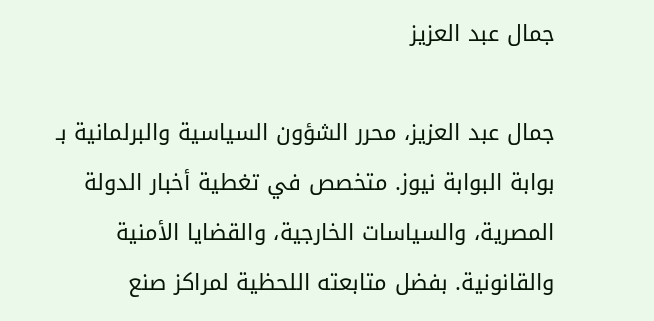جمال عبد العزيز

جمال عبد العزيز، محرر الشؤون السياسية والبرلمانية بـ بوابة البوابة نيوز. متخصص في تغطية أخبار الدولة المصرية، والسياسات الخارجية، والقضايا الأمنية والقانونية. بفضل متابعته اللحظية لمراكز صنع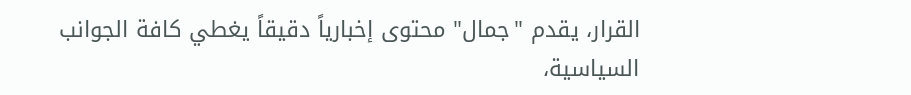القرار، يقدم "جمال" محتوى إخبارياً دقيقاً يغطي كافة الجوانب السياسية،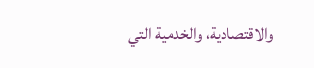والاقتصادية، والخدمية التي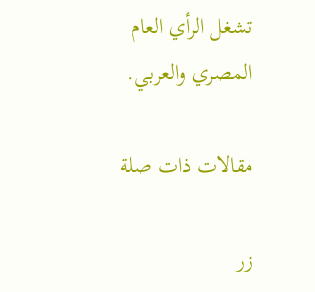تشغل الرأي العام المصري والعربي.

مقالات ذات صلة

زر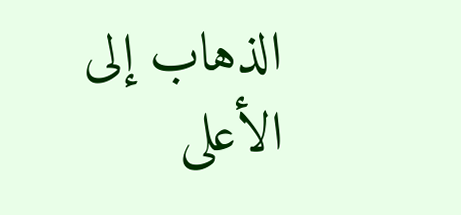الذهاب إلى الأعلى